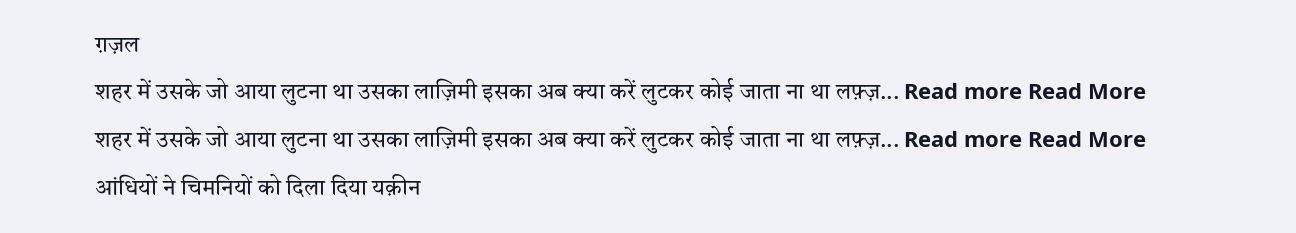ग़ज़ल
शहर में उसके जो आया लुटना था उसका लाज़िमी इसका अब क्या करें लुटकर कोई जाता ना था लफ़्ज़... Read more Read More
शहर में उसके जो आया लुटना था उसका लाज़िमी इसका अब क्या करें लुटकर कोई जाता ना था लफ़्ज़... Read more Read More
आंधियों ने चिमनियों को दिला दिया यक़ीन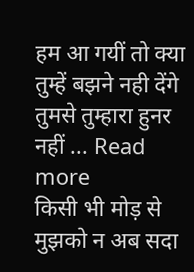हम आ गयीं तो क्या तुम्हें बझने नही देंगे तुमसे तुम्हारा हुनर नहीं ... Read more
किसी भी मोड़ से मुझको न अब सदा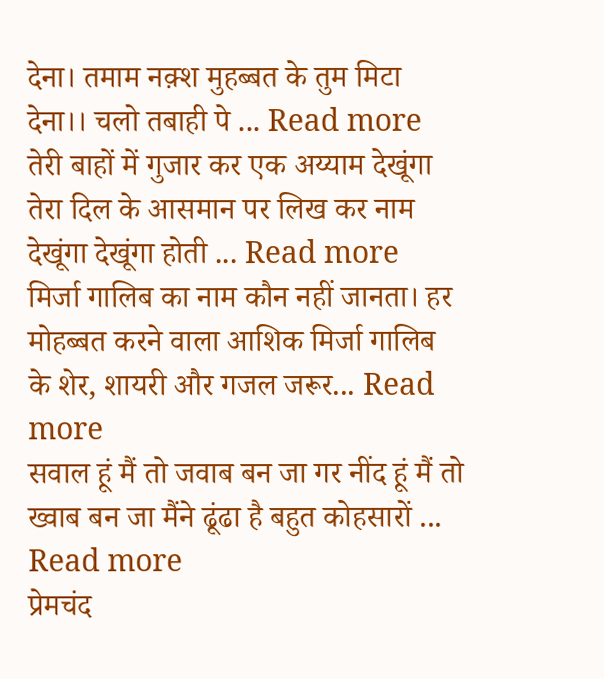देना। तमाम नक़्श मुहब्बत के तुम मिटा देना।। चलो तबाही पे ... Read more
तेरी बाहों में गुजार कर एक अय्याम देखूंगा तेरा दिल के आसमान पर लिख कर नाम देखूंगा देखूंगा होती ... Read more
मिर्जा गालिब का नाम कौन नहीं जानता। हर मोहब्बत करने वाला आशिक मिर्जा गालिब के शेर, शायरी और गजल जरूर... Read more
सवाल हूं मैं तो जवाब बन जा गर नींद हूं मैं तो ख्वाब बन जा मैंने ढूंढा है बहुत कोहसारों ... Read more
प्रेमचंद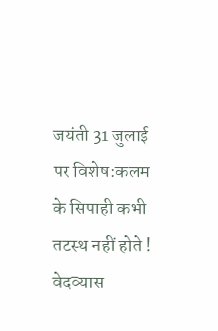जयंती 31 जुलाई पर विशेष:कलम के सिपाही कभी तटस्थ नहीं होते ! वेदव्यास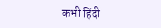कभी हिंदी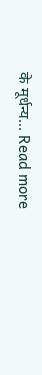के मूर्धन्य... Read more